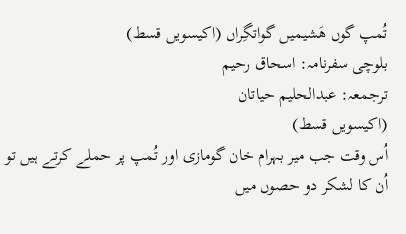تُمپ گوں ھَشیمیں گواتگِراں (اکیسویں قسط)
بلوچی سفرنامہ: اسحاق رحیم
ترجمعہ: عبدالحلیم حیاتان
(اکیسویں قسط)
اُس وقت جب میر بہرام خان گومازی اور تُمپ پر حملے کرتے ہیں تو اُن کا لشکر دو حصوں میں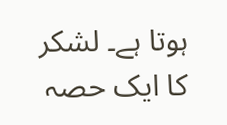ہوتا ہے۔ لشکر کا ایک حصہ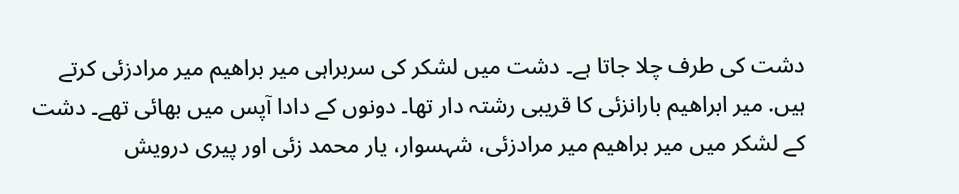دشت کی طرف چلا جاتا ہے۔ دشت میں لشکر کی سربراہی میر براھیم میر مرادزئی کرتے ہیں. میر ابراھیم بارانزئی کا قریبی رشتہ دار تھا۔ دونوں کے دادا آپس میں بھائی تھے۔ دشت کے لشکر میں میر براھیم میر مرادزئی، شہسوار، یار محمد زئی اور پیری درویش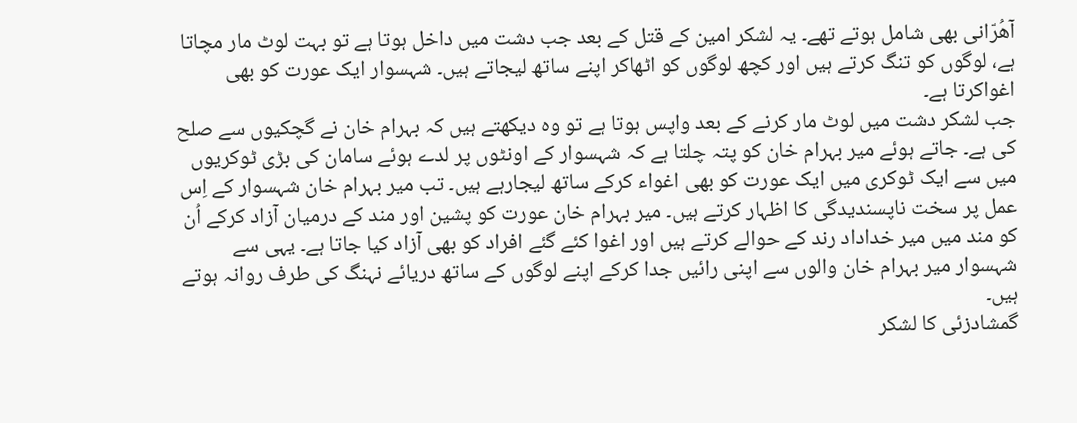آھُرّانی بھی شامل ہوتے تھے۔ یہ لشکر امین کے قتل کے بعد جب دشت میں داخل ہوتا ہے تو بہت لوٹ مار مچاتا ہے، لوگوں کو تنگ کرتے ہیں اور کچھ لوگوں کو اٹھاکر اپنے ساتھ لیجاتے ہیں۔ شہسوار ایک عورت کو بھی اغواکرتا ہے۔
جب لشکر دشت میں لوٹ مار کرنے کے بعد واپس ہوتا ہے تو وہ دیکھتے ہیں کہ بہرام خان نے گچکیوں سے صلح کی ہے۔ جاتے ہوئے میر بہرام خان کو پتہ چلتا ہے کہ شہسوار کے اونٹوں پر لدے ہوئے سامان کی بڑی ٹوکریوں میں سے ایک ٹوکری میں ایک عورت کو بھی اغواء کرکے ساتھ لیجارہے ہیں۔ تب میر بہرام خان شہسوار کے اِس عمل پر سخت ناپسندیدگی کا اظہار کرتے ہیں۔ میر بہرام خان عورت کو پشین اور مند کے درمیان آزاد کرکے اُن کو مند میں میر خداداد رند کے حوالے کرتے ہیں اور اغوا کئے گئے افراد کو بھی آزاد کیا جاتا ہے۔ یہی سے شہسوار میر بہرام خان والوں سے اپنی رائیں جدا کرکے اپنے لوگوں کے ساتھ دریائے نہنگ کی طرف روانہ ہوتے ہیں۔
گمشادزئی کا لشکر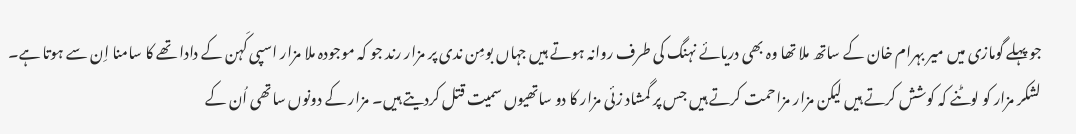جو پہلے گومازی میں میر بہرام خان کے ساتھ ملا تھا وہ بھی دریائے نہنگ کی طرف روانہ ہوتے ہیں جہاں بومِن ندی پر مزار رند جو کہ موجودہ ملا مزار اسپی کَہن کے دادا تھے کا سامنا اِن سے ہوتا ہے۔ لشکر مزار کو لوٹنے کہ کوشش کرتے ہیں لیکن مزار مزاحمت کرتے ہیں جس پر گمشاد زئی مزار کا دو ساتھیوں سمیت قتل کردیتے ہیں۔ مزار کے دونوں ساتھی اُن کے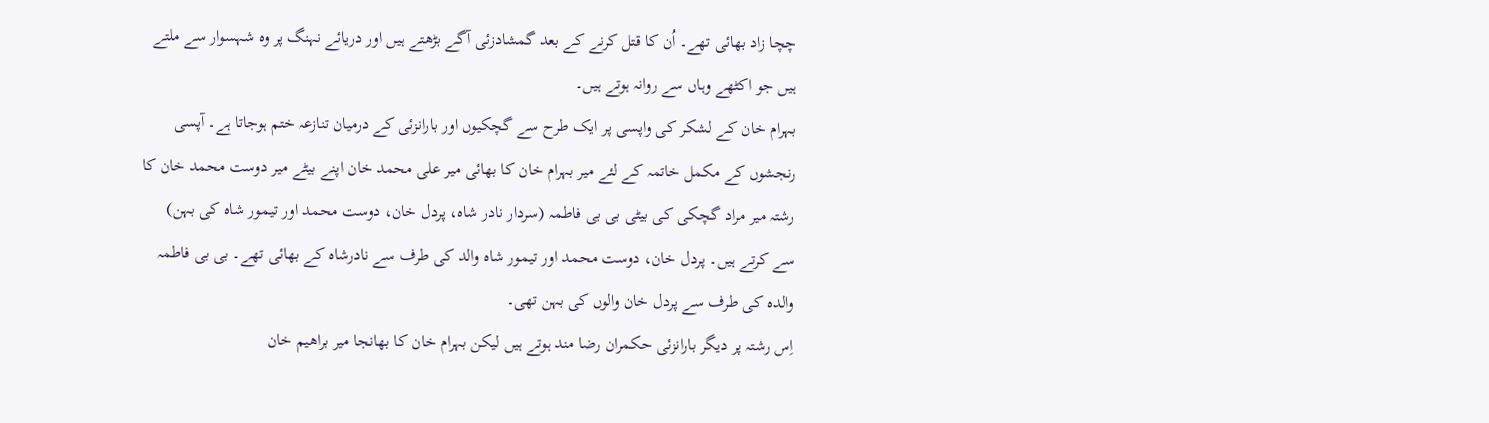چچا زاد بھائی تھے۔ اُن کا قتل کرنے کے بعد گمشادزئی آگے بڑھتے ہیں اور دریائے نہنگ پر وہ شہسوار سے ملتے ہیں جو اکٹھے وہاں سے روانہ ہوتے ہیں۔
بہرام خان کے لشکر کی واپسی پر ایک طرح سے گچکیوں اور بارانزئی کے درمیان تنازعہ ختم ہوجاتا ہے۔ آپسی رنجشوں کے مکمل خاتمہ کے لئے میر بہرام خان کا بھائی میر علی محمد خان اپنے بیٹے میر دوست محمد خان کا رشتہ میر مراد گچکی کی بیٹی بی بی فاطمہ (سردار نادر شاہ، پردل خان، دوست محمد اور تیمور شاہ کی بہن) سے کرتے ہیں۔ پردل خان، دوست محمد اور تیمور شاہ والد کی طرف سے نادرشاہ کے بھائی تھے۔ بی بی فاطمہ والدہ کی طرف سے پردل خان والوں کی بہن تھی۔
اِس رشتہ پر دیگر بارانزئی حکمران رضا مند ہوتے ہیں لیکن بہرام خان کا بھانجا میر براھیم خان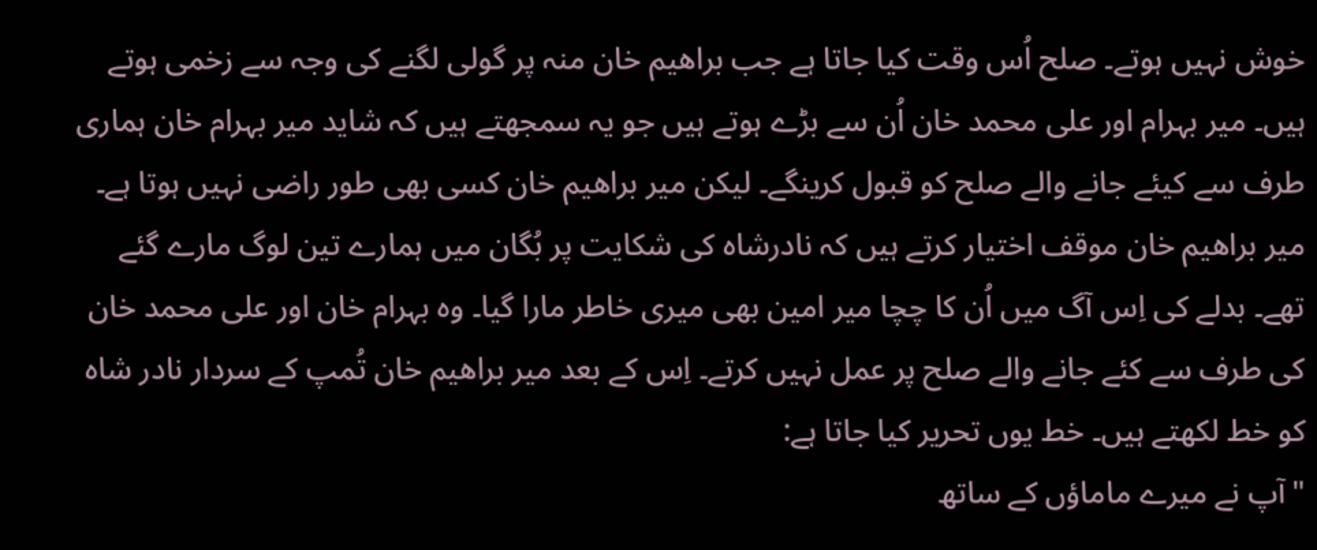خوش نہیں ہوتے۔ صلح اُس وقت کیا جاتا ہے جب براھیم خان منہ پر گولی لگنے کی وجہ سے زخمی ہوتے ہیں۔ میر بہرام اور علی محمد خان اُن سے بڑے ہوتے ہیں جو یہ سمجھتے ہیں کہ شاید میر بہرام خان ہماری طرف سے کیئے جانے والے صلح کو قبول کرینگے۔ لیکن میر براھیم خان کسی بھی طور راضی نہیں ہوتا ہے۔ میر براھیم خان موقف اختیار کرتے ہیں کہ نادرشاہ کی شکایت پر بُگان میں ہمارے تین لوگ مارے گئے تھے۔ بدلے کی اِس آگ میں اُن کا چچا میر امین بھی میری خاطر مارا گیا۔ وہ بہرام خان اور علی محمد خان کی طرف سے کئے جانے والے صلح پر عمل نہیں کرتے۔ اِس کے بعد میر براھیم خان تُمپ کے سردار نادر شاہ کو خط لکھتے ہیں۔ خط یوں تحریر کیا جاتا ہے:
"آپ نے میرے ماماؤں کے ساتھ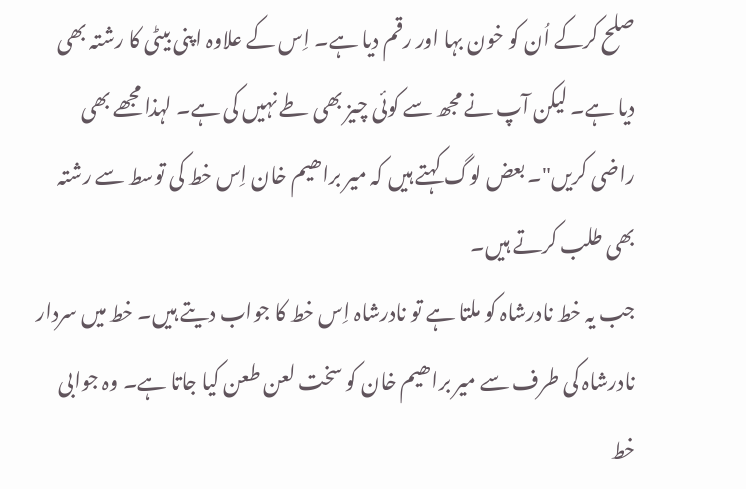صلح کرکے اُن کو خون بہا اور رقم دیا ہے۔ اِس کے علاوہ اپنی بیٹی کا رشتہ بھی دیا ہے۔ لیکن آپ نے مجھ سے کوئی چیز بھی طے نہیں کی ہے۔ لہذا مجھے بھی راضی کریں"۔ بعض لوگ کہتے ہیں کہ میر براھیم خان اِس خط کی توسط سے رشتہ بھی طلب کرتے ہیں۔
جب یہ خط نادرشاہ کو ملتا ہے تو نادرشاہ اِس خط کا جواب دیتے ہیں۔ خط میں سردار نادرشاہ کی طرف سے میر براھیم خان کو سخت لعن طعن کیا جاتا ہے۔ وہ جوابی خط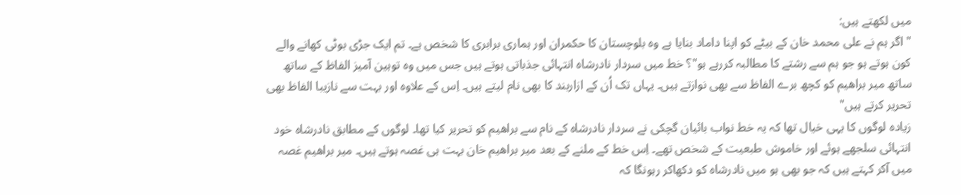میں لکھتے ہیں:
"اگر ہم نے علی محمد خان کے بیٹے کو اپنا داماد بنایا ہے وہ بلوچستان کا حکمران اور ہماری برابری کا شخص ہے۔ تم ایک جڑی بوٹی کھانے والے کون ہوتے ہو جو ہم سے رشتے کا مطالبہ کررہے ہو"؟ خط میں سردار نادرشاہ انتہائی جذباتی ہوتے ہیں جس میں وہ توہین آمیز الفاظ کے ساتھ ساتھ میر براھیم کو کچھ برے الفاظ سے بھی نوازتے ہیں۔ یہاں تک اُن کے ازاربند کا بھی نام لیتے ہیں۔ اِس کے علاوہ اور بہت سے نازیبا الفاظ بھی تحریر کرتے ہیں"
زیادہ لوگوں کا یہی خیال تھا کہ یہ خط نواب بائیان گچکی نے سردار نادرشاہ کے نام سے براھیم کو تحریر کیا تھا۔ لوگوں کے مطابق نادرشاہ خود انتہائی سلجھے ہوئے اور خاموش طبعیت کے شخص تھے۔ اِس خط کے ملنے کے بعد میر براھیم خان بہت ہی غصہ ہوتے ہیں۔ میر براھیم غصہ میں آکر کہتے ہیں کہ جو بھی ہو میں نادرشاہ کو دکھاکر رہونگا کہ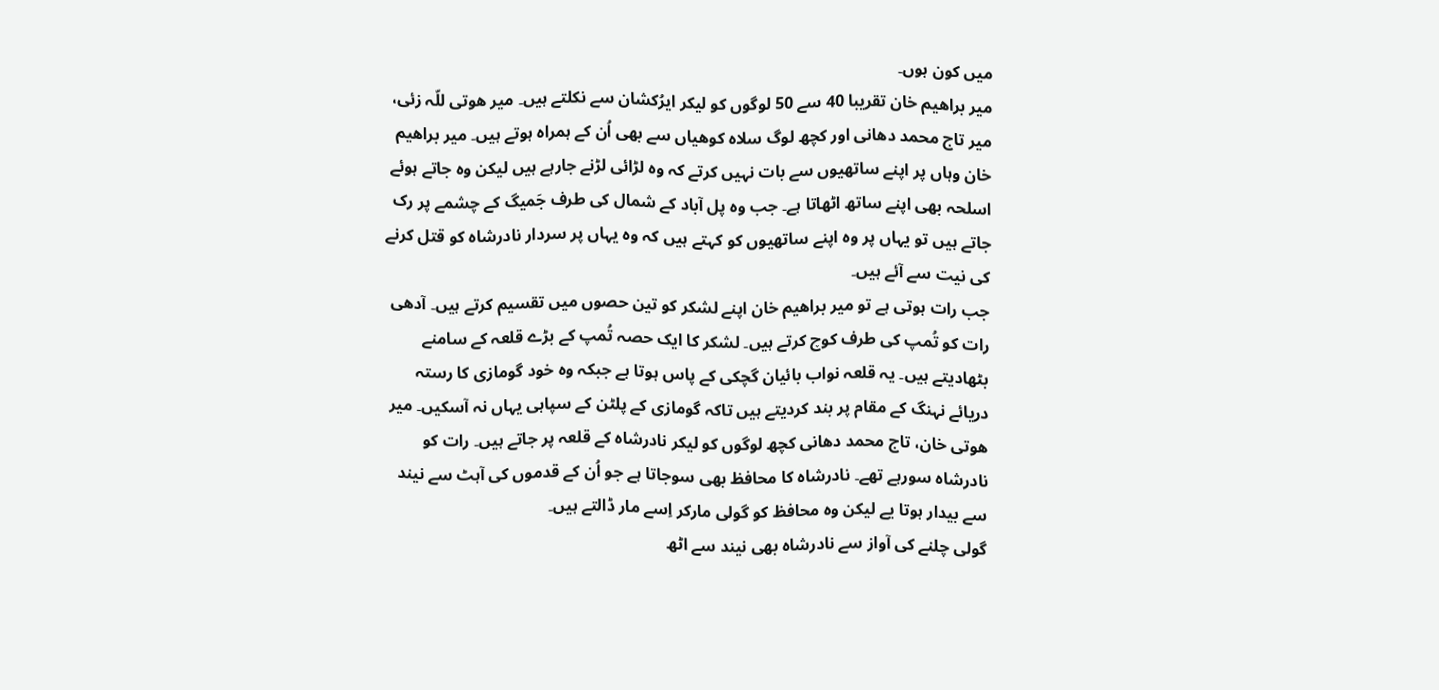میں کون ہوں۔
میر براھیم خان تقریبا 40 سے 50 لوگوں کو لیکر ایرُکشان سے نکلتے ہیں۔ میر ھوتی للّہ زئی، میر تاج محمد دھانی اور کچھ لوگ سلاہ کوھیاں سے بھی اُن کے ہمراہ ہوتے ہیں۔ میر براھیم خان وہاں پر اپنے ساتھیوں سے بات نہیں کرتے کہ وہ لڑائی لڑنے جارہے ہیں لیکن وہ جاتے ہوئے اسلحہ بھی اپنے ساتھ اٹھاتا ہے۔ جب وہ پل آباد کے شمال کی طرف جَمیگ کے چشمے پر رک جاتے ہیں تو یہاں پر وہ اپنے ساتھیوں کو کہتے ہیں کہ وہ یہاں پر سردار نادرشاہ کو قتل کرنے کی نیت سے آئے ہیں۔
جب رات ہوتی ہے تو میر براھیم خان اپنے لشکر کو تین حصوں میں تقسیم کرتے ہیں۔ آدھی رات کو تُمپ کی طرف کوچ کرتے ہیں۔ لشکر کا ایک حصہ تُمپ کے بڑے قلعہ کے سامنے بٹھادیتے ہیں۔ یہ قلعہ نواب بائیان گچکی کے پاس ہوتا ہے جبکہ وہ خود گومازی کا رستہ دریائے نہنگ کے مقام پر بند کردیتے ہیں تاکہ گومازی کے پلٹن کے سپاہی یہاں نہ آسکیں۔ میر ھوتی خان، تاج محمد دھانی کچھ لوگوں کو لیکر نادرشاہ کے قلعہ پر جاتے ہیں۔ رات کو نادرشاہ سورہے تھے۔ نادرشاہ کا محافظ بھی سوجاتا ہے جو اُن کے قدموں کی آہٹ سے نیند سے بیدار ہوتا یے لیکن وہ محافظ کو گولی مارکر اِسے مار ڈالتے ہیں۔
گولی چلنے کی آواز سے نادرشاہ بھی نیند سے اٹھ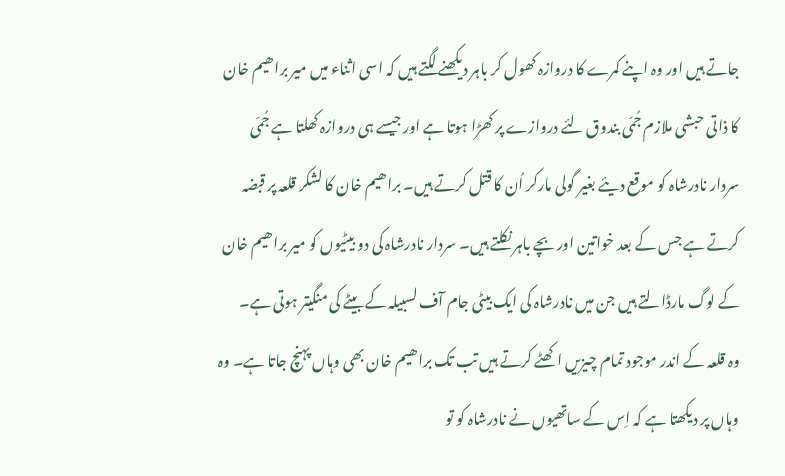جاتے ہیں اور وہ اپنے کمرے کا دروازہ کھول کر باہر دیکھنے لگتے ہیں کہ اسی اثناء میں میر براھیم خان کا ذاتی حبشی ملازم جُمّی بندوق لئے دروازے پر کھڑا ہوتا ہے اور جیسے ہی دروازہ کھلتا ہے جُمّی سردار نادرشاہ کو موقع دیئے بغیر گولی مارکر اُن کا قتل کرتے ہیں۔ براھیم خان کا لشکر قلعہ پر قبضہ کرتے ہے جس کے بعد خواتین اور بچے باہر نکلتے ہیں۔ سردار نادرشاہ کی دو بیٹیوں کو میر براھیم خان کے لوگ مارڈالتے ہیں جن میں نادرشاہ کی ایک بیٹی جام آف لسبیلہ کے بیٹے کی منگیتر ہوتی ہے۔
وہ قلعہ کے اندر موجود تمام چیزیں اکھٹے کرتے ہیں تب تک براھیم خان بھی وہاں پہنچ جاتا ہے۔ وہ وہاں پر دیکھتا ہے کہ اِس کے ساتھیوں نے نادرشاہ کو تو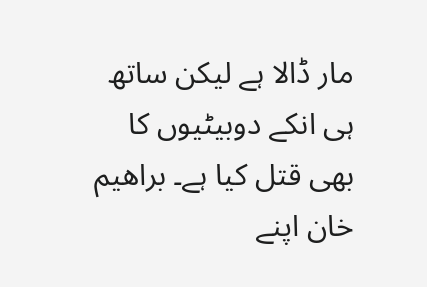مار ڈالا ہے لیکن ساتھ ہی انکے دوبیٹیوں کا بھی قتل کیا ہے۔ براھیم خان اپنے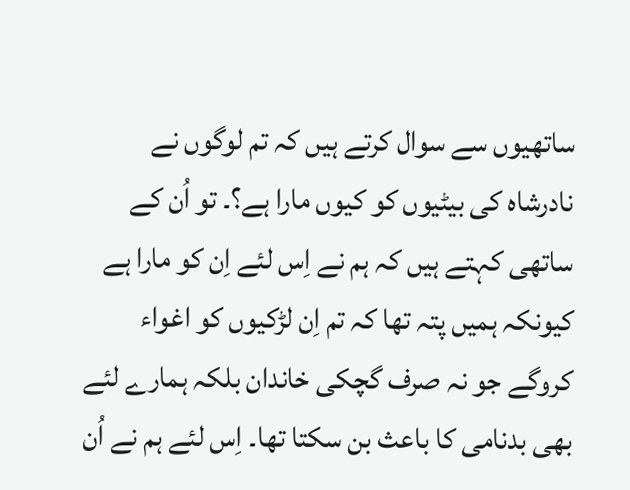ساتھیوں سے سوال کرتے ہیں کہ تم لوگوں نے نادرشاہ کی بیٹیوں کو کیوں مارا ہے؟۔ تو اُن کے ساتھی کہتے ہیں کہ ہم نے اِس لئے اِن کو مارا ہے کیونکہ ہمیں پتہ تھا کہ تم اِن لڑکیوں کو اغواء کروگے جو نہ صرف گچکی خاندان بلکہ ہمارے لئے بھی بدنامی کا باعث بن سکتا تھا۔ اِس لئے ہم نے اُن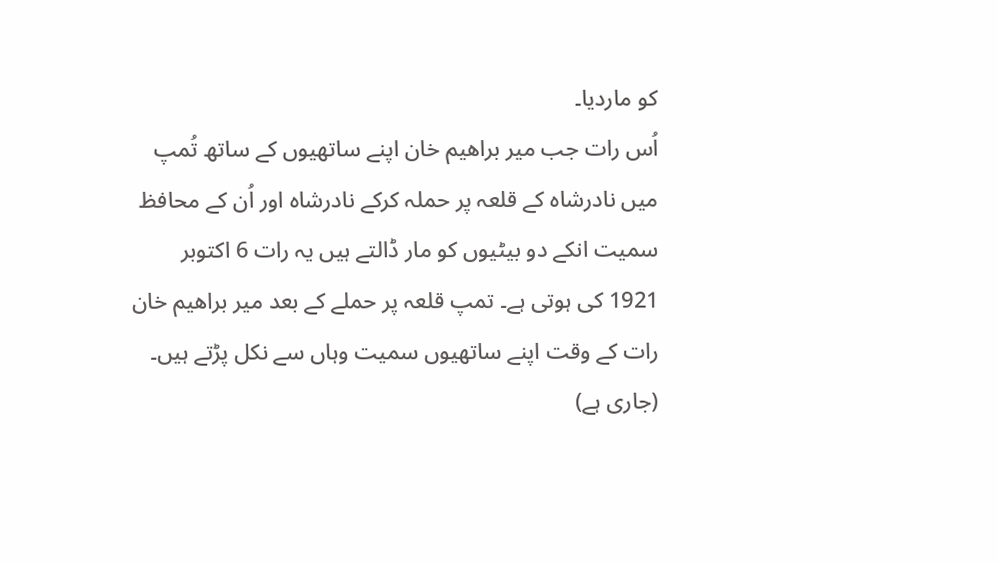کو ماردیا۔
اُس رات جب میر براھیم خان اپنے ساتھیوں کے ساتھ تُمپ میں نادرشاہ کے قلعہ پر حملہ کرکے نادرشاہ اور اُن کے محافظ سمیت انکے دو بیٹیوں کو مار ڈالتے ہیں یہ رات 6 اکتوبر 1921 کی ہوتی ہے۔ تمپ قلعہ پر حملے کے بعد میر براھیم خان رات کے وقت اپنے ساتھیوں سمیت وہاں سے نکل پڑتے ہیں۔
(جاری ہے)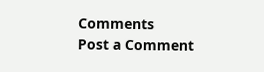Comments
Post a Comment